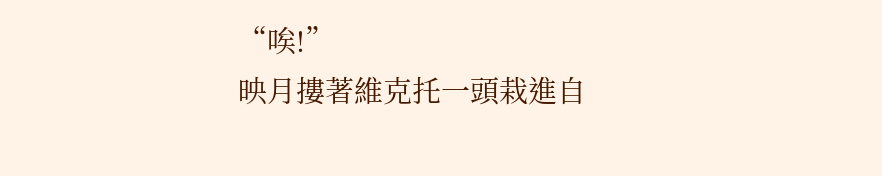“唉!”
映月摟著維克托一頭栽進自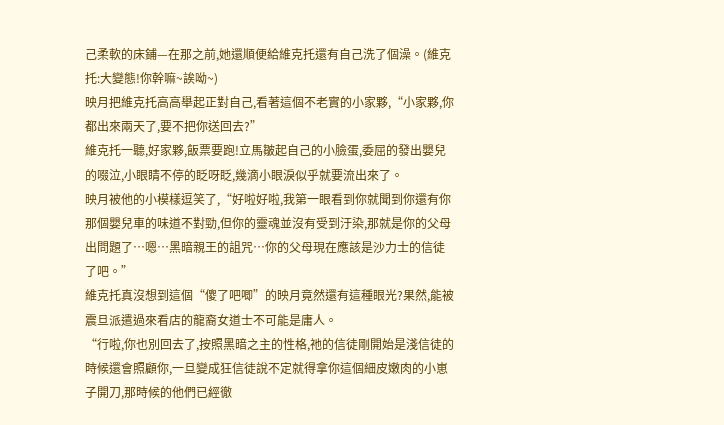己柔軟的床鋪—在那之前,她還順便給維克托還有自己洗了個澡。(維克托:大變態!你幹嘛~誒呦~)
映月把維克托高高舉起正對自己,看著這個不老實的小家夥,“小家夥,你都出來兩天了,要不把你送回去?”
維克托一聽,好家夥,飯票要跑!立馬皺起自己的小臉蛋,委屈的發出嬰兒的啜泣,小眼睛不停的眨呀眨,幾滴小眼淚似乎就要流出來了。
映月被他的小模樣逗笑了,“好啦好啦,我第一眼看到你就聞到你還有你那個嬰兒車的味道不對勁,但你的靈魂並沒有受到汙染,那就是你的父母出問題了…嗯…黑暗親王的詛咒…你的父母現在應該是沙力士的信徒了吧。”
維克托真沒想到這個“傻了吧唧”的映月竟然還有這種眼光?果然,能被震旦派遣過來看店的龍裔女道士不可能是庸人。
“行啦,你也別回去了,按照黑暗之主的性格,祂的信徒剛開始是淺信徒的時候還會照顧你,一旦變成狂信徒說不定就得拿你這個細皮嫩肉的小崽子開刀,那時候的他們已經徹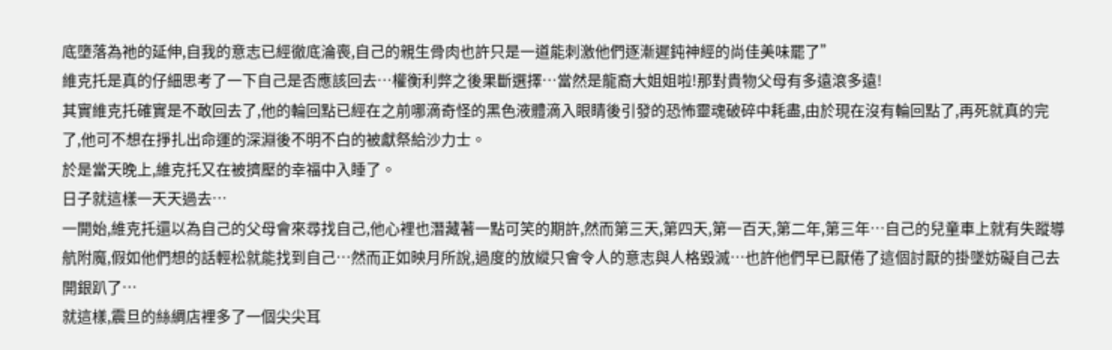底墮落為祂的延伸,自我的意志已經徹底淪喪,自己的親生骨肉也許只是一道能刺激他們逐漸遲鈍神經的尚佳美味罷了”
維克托是真的仔細思考了一下自己是否應該回去…權衡利弊之後果斷選擇…當然是龍裔大姐姐啦!那對貴物父母有多遠滾多遠!
其實維克托確實是不敢回去了,他的輪回點已經在之前哪滴奇怪的黑色液體滴入眼睛後引發的恐怖靈魂破碎中耗盡,由於現在沒有輪回點了,再死就真的完了,他可不想在掙扎出命運的深淵後不明不白的被獻祭給沙力士。
於是當天晚上,維克托又在被擠壓的幸福中入睡了。
日子就這樣一天天過去…
一開始,維克托還以為自己的父母會來尋找自己,他心裡也潛藏著一點可笑的期許,然而第三天,第四天,第一百天,第二年,第三年…自己的兒童車上就有失蹤導航附魔,假如他們想的話輕松就能找到自己…然而正如映月所說,過度的放縱只會令人的意志與人格毀滅…也許他們早已厭倦了這個討厭的掛墜妨礙自己去開銀趴了…
就這樣,震旦的絲綢店裡多了一個尖尖耳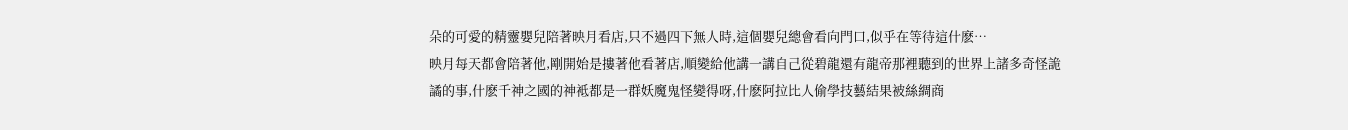朵的可愛的精靈嬰兒陪著映月看店,只不過四下無人時,這個嬰兒總會看向門口,似乎在等待這什麽…
映月每天都會陪著他,剛開始是摟著他看著店,順變給他講一講自己從碧龍還有龍帝那裡聽到的世界上諸多奇怪詭譎的事,什麽千神之國的神袛都是一群妖魔鬼怪變得呀,什麽阿拉比人偷學技藝結果被絲綢商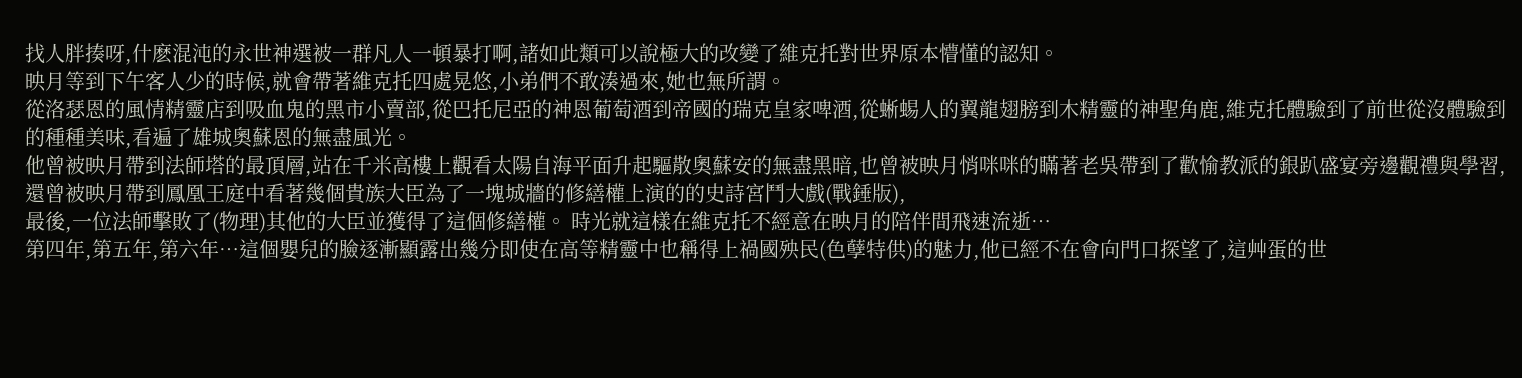找人胖揍呀,什麽混沌的永世神選被一群凡人一頓暴打啊,諸如此類可以說極大的改變了維克托對世界原本懵懂的認知。
映月等到下午客人少的時候,就會帶著維克托四處晃悠,小弟們不敢湊過來,她也無所謂。
從洛瑟恩的風情精靈店到吸血鬼的黑市小賣部,從巴托尼亞的神恩葡萄酒到帝國的瑞克皇家啤酒,從蜥蜴人的翼龍翅膀到木精靈的神聖角鹿,維克托體驗到了前世從沒體驗到的種種美味,看遍了雄城奧蘇恩的無盡風光。
他曾被映月帶到法師塔的最頂層,站在千米高樓上觀看太陽自海平面升起驅散奧蘇安的無盡黑暗,也曾被映月悄咪咪的瞞著老吳帶到了歡愉教派的銀趴盛宴旁邊觀禮與學習,還曾被映月帶到鳳凰王庭中看著幾個貴族大臣為了一塊城牆的修繕權上演的的史詩宮鬥大戲(戰錘版),
最後,一位法師擊敗了(物理)其他的大臣並獲得了這個修繕權。 時光就這樣在維克托不經意在映月的陪伴間飛速流逝…
第四年,第五年,第六年…這個嬰兒的臉逐漸顯露出幾分即使在高等精靈中也稱得上禍國殃民(色孽特供)的魅力,他已經不在會向門口探望了,這艸蛋的世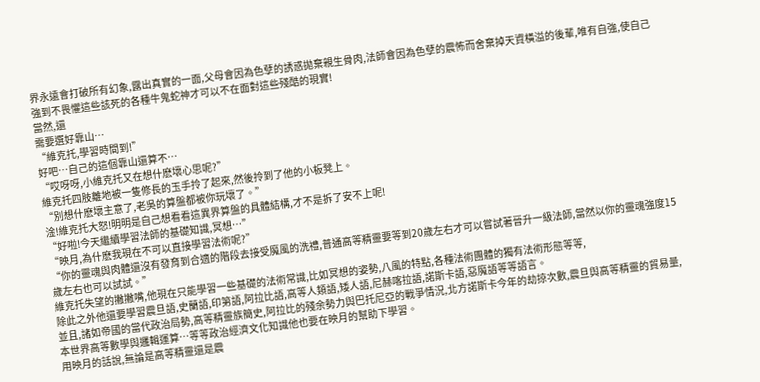界永遠會打破所有幻象,露出真實的一面,父母會因為色孽的誘惑拋棄親生骨肉,法師會因為色孽的震怖而舍棄掉天資橫溢的後輩,唯有自強,使自己強到不畏懼這些該死的各種牛鬼蛇神才可以不在面對這些殘酷的現實!
當然,還
需要選好靠山…
“維克托,學習時間到!”
好吧…自己的這個靠山還算不…
“哎呀呀,小維克托又在想什麽壞心思呢?”
維克托四肢離地被一隻修長的玉手拎了起來,然後拎到了他的小板凳上。
“別想什麽壞主意了,老吳的算盤都被你玩壞了。”
淦!維克托大怒!明明是自己想看看這異界算盤的具體結構,才不是拆了安不上呢!
“好啦!今天繼續學習法師的基礎知識,冥想…”
“映月,為什麽我現在不可以直接學習法術呢?”
“你的靈魂與肉體還沒有發育到合適的階段去接受魔風的洗禮,普通高等精靈要等到20歲左右才可以嘗試著晉升一級法師,當然以你的靈魂強度15歲左右也可以試試。”
維克托失望的撇撇嘴,他現在只能學習一些基礎的法術常識,比如冥想的姿勢,八風的特點,各種法術團體的獨有法術形態等等,
除此之外他還要學習震旦語,史蘭語,印第語,阿拉比語,高等人類語,矮人語,尼赫喀拉語,諾斯卡語,惡魔語等等語言。
並且,諸如帝國的當代政治局勢,高等精靈族簡史,阿拉比的殘余勢力與巴托尼亞的戰爭情況,北方諾斯卡今年的劫掠次數,震旦與高等精靈的貿易量,本世界高等數學與邏輯運算…等等政治經濟文化知識他也要在映月的幫助下學習。
用映月的話說,無論是高等精靈還是震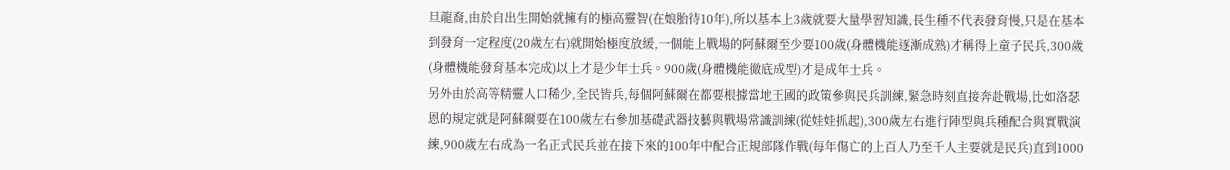旦龍裔,由於自出生開始就擁有的極高靈智(在娘胎待10年),所以基本上3歲就要大量學習知識,長生種不代表發育慢,只是在基本到發育一定程度(20歲左右)就開始極度放緩,一個能上戰場的阿蘇爾至少要100歲(身體機能逐漸成熟)才稱得上童子民兵,300歲(身體機能發育基本完成)以上才是少年士兵。900歲(身體機能徹底成型)才是成年士兵。
另外由於高等精靈人口稀少,全民皆兵,每個阿蘇爾在都要根據當地王國的政策參與民兵訓練,緊急時刻直接奔赴戰場,比如洛瑟恩的規定就是阿蘇爾要在100歲左右參加基礎武器技藝與戰場常識訓練(從娃娃抓起),300歲左右進行陣型與兵種配合與實戰演練,900歲左右成為一名正式民兵並在接下來的100年中配合正規部隊作戰(每年傷亡的上百人乃至千人主要就是民兵)直到1000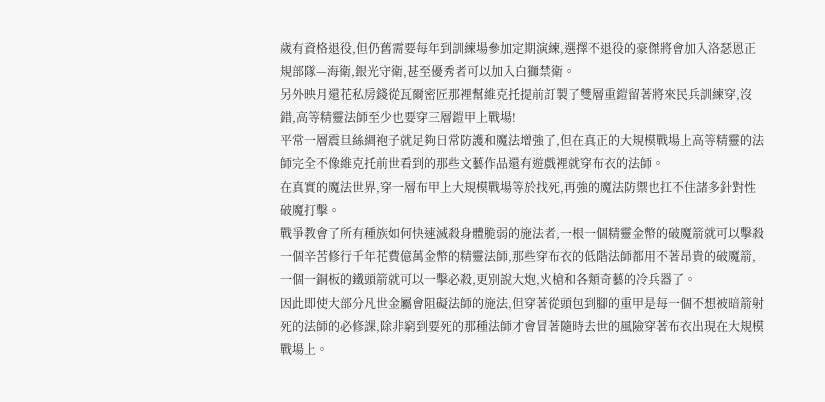歲有資格退役,但仍舊需要每年到訓練場參加定期演練,選擇不退役的豪傑將會加入洛瑟恩正規部隊—海衛,銀光守衛,甚至優秀者可以加入白獅禁衛。
另外映月還花私房錢從瓦爾密匠那裡幫維克托提前訂製了雙層重鎧留著將來民兵訓練穿,沒錯,高等精靈法師至少也要穿三層鎧甲上戰場!
平常一層震旦絲綢袍子就足夠日常防護和魔法增強了,但在真正的大規模戰場上高等精靈的法師完全不像維克托前世看到的那些文藝作品還有遊戲裡就穿布衣的法師。
在真實的魔法世界,穿一層布甲上大規模戰場等於找死,再強的魔法防禦也扛不住諸多針對性破魔打擊。
戰爭教會了所有種族如何快速滅殺身體脆弱的施法者,一根一個精靈金幣的破魔箭就可以擊殺一個辛苦修行千年花費億萬金幣的精靈法師,那些穿布衣的低階法師都用不著昂貴的破魔箭,一個一銅板的鐵頭箭就可以一擊必殺,更別說大炮,火槍和各類奇藝的冷兵器了。
因此即使大部分凡世金屬會阻礙法師的施法,但穿著從頭包到腳的重甲是每一個不想被暗箭射死的法師的必修課,除非窮到要死的那種法師才會冒著隨時去世的風險穿著布衣出現在大規模戰場上。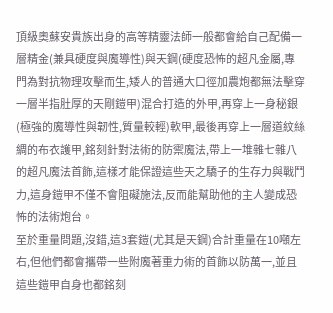頂級奧蘇安貴族出身的高等精靈法師一般都會給自己配備一層精金(兼具硬度與魔導性)與天鋼(硬度恐怖的超凡金屬,專門為對抗物理攻擊而生,矮人的普通大口徑加農炮都無法擊穿一層半指肚厚的天剛鎧甲)混合打造的外甲,再穿上一身秘銀(極強的魔導性與韌性,質量較輕)軟甲,最後再穿上一層道紋絲綢的布衣護甲,銘刻針對法術的防禦魔法,帶上一堆雜七雜八的超凡魔法首飾,這樣才能保證這些天之驕子的生存力與戰鬥力,這身鎧甲不僅不會阻礙施法,反而能幫助他的主人變成恐怖的法術炮台。
至於重量問題,沒錯,這3套鎧(尤其是天鋼)合計重量在10噸左右,但他們都會攜帶一些附魔著重力術的首飾以防萬一,並且這些鎧甲自身也都銘刻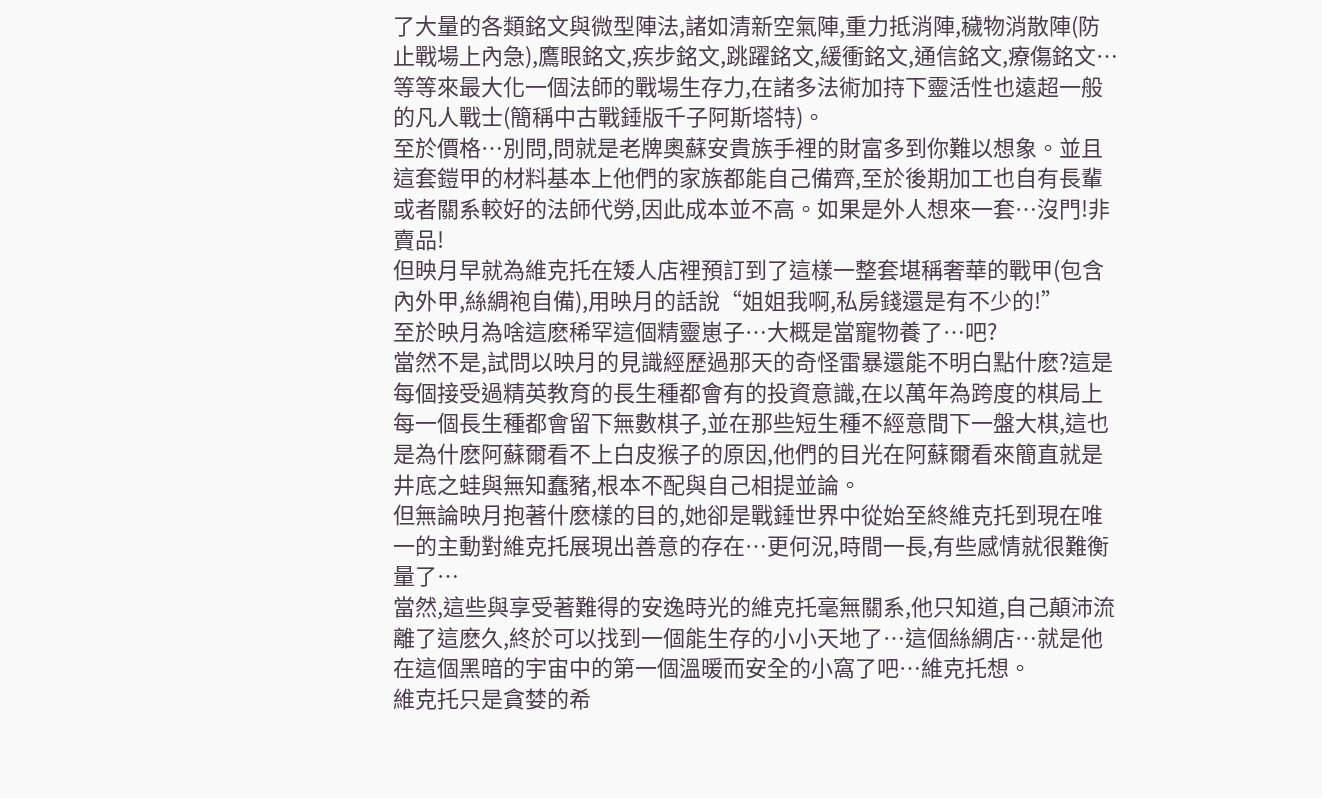了大量的各類銘文與微型陣法,諸如清新空氣陣,重力抵消陣,穢物消散陣(防止戰場上內急),鷹眼銘文,疾步銘文,跳躍銘文,緩衝銘文,通信銘文,療傷銘文…等等來最大化一個法師的戰場生存力,在諸多法術加持下靈活性也遠超一般的凡人戰士(簡稱中古戰錘版千子阿斯塔特)。
至於價格…別問,問就是老牌奧蘇安貴族手裡的財富多到你難以想象。並且這套鎧甲的材料基本上他們的家族都能自己備齊,至於後期加工也自有長輩或者關系較好的法師代勞,因此成本並不高。如果是外人想來一套…沒門!非賣品!
但映月早就為維克托在矮人店裡預訂到了這樣一整套堪稱奢華的戰甲(包含內外甲,絲綢袍自備),用映月的話說“姐姐我啊,私房錢還是有不少的!”
至於映月為啥這麽稀罕這個精靈崽子…大概是當寵物養了…吧?
當然不是,試問以映月的見識經歷過那天的奇怪雷暴還能不明白點什麽?這是每個接受過精英教育的長生種都會有的投資意識,在以萬年為跨度的棋局上每一個長生種都會留下無數棋子,並在那些短生種不經意間下一盤大棋,這也是為什麽阿蘇爾看不上白皮猴子的原因,他們的目光在阿蘇爾看來簡直就是井底之蛙與無知蠢豬,根本不配與自己相提並論。
但無論映月抱著什麽樣的目的,她卻是戰錘世界中從始至終維克托到現在唯一的主動對維克托展現出善意的存在…更何況,時間一長,有些感情就很難衡量了…
當然,這些與享受著難得的安逸時光的維克托毫無關系,他只知道,自己顛沛流離了這麽久,終於可以找到一個能生存的小小天地了…這個絲綢店…就是他在這個黑暗的宇宙中的第一個溫暖而安全的小窩了吧…維克托想。
維克托只是貪婪的希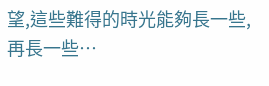望,這些難得的時光能夠長一些,再長一些…